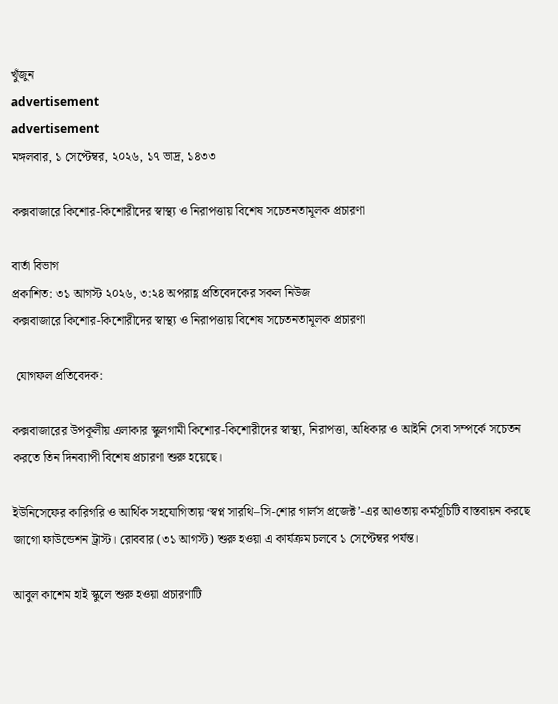খুঁজুন
advertisement
advertisement
মঙ্গলবার, ১ সেপ্টেম্বর, ২০২৬, ১৭ ভাদ্র, ১৪৩৩

কক্সবাজারে কিশোর-কিশোরীদের স্বাস্থ্য ও নিরাপত্তায় বিশেষ সচেতনতামূলক প্রচারণা

বার্তা বিভাগ
প্রকাশিত: ৩১ আগস্ট ২০২৬, ৩:২৪ অপরাহ্ণ প্রতিবেদকের সকল নিউজ
কক্সবাজারে কিশোর-কিশোরীদের স্বাস্থ্য ও নিরাপত্তায় বিশেষ সচেতনতামূলক প্রচারণা

 যোগফল প্রতিবেদক:

কক্সবাজারের উপকূলীয় এলাকার স্কুলগামী কিশোর-কিশোরীদের স্বাস্থ্য, নিরাপত্তা, অধিকার ও আইনি সেবা সম্পর্কে সচেতন করতে তিন দিনব্যাপী বিশেষ প্রচারণা শুরু হয়েছে।

ইউনিসেফের কারিগরি ও আর্থিক সহযোগিতায় ‘স্বপ্ন সারথি–সি-শোর গার্লস প্রজেক্ট’-এর আওতায় কর্মসূচিটি বাস্তবায়ন করছে জাগো ফাউন্ডেশন ট্রাস্ট। রোববার (৩১ আগস্ট) শুরু হওয়া এ কার্যক্রম চলবে ১ সেপ্টেম্বর পর্যন্ত।

আবুল কাশেম হাই স্কুলে শুরু হওয়া প্রচারণাটি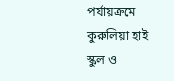পর্যায়ক্রমে কুরুলিয়া হাই স্কুল ও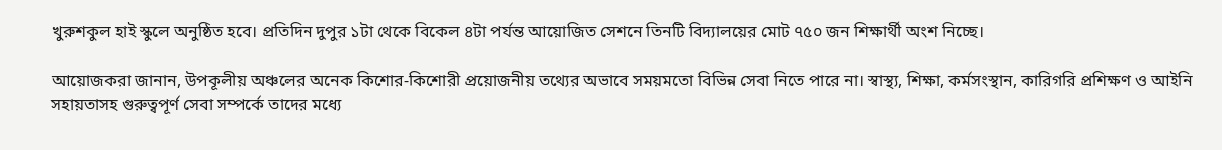খুরুশকুল হাই স্কুলে অনুষ্ঠিত হবে। প্রতিদিন দুপুর ১টা থেকে বিকেল ৪টা পর্যন্ত আয়োজিত সেশনে তিনটি বিদ্যালয়ের মোট ৭৫০ জন শিক্ষার্থী অংশ নিচ্ছে।

আয়োজকরা জানান, উপকূলীয় অঞ্চলের অনেক কিশোর-কিশোরী প্রয়োজনীয় তথ্যের অভাবে সময়মতো বিভিন্ন সেবা নিতে পারে না। স্বাস্থ্য, শিক্ষা, কর্মসংস্থান, কারিগরি প্রশিক্ষণ ও আইনি সহায়তাসহ গুরুত্বপূর্ণ সেবা সম্পর্কে তাদের মধ্যে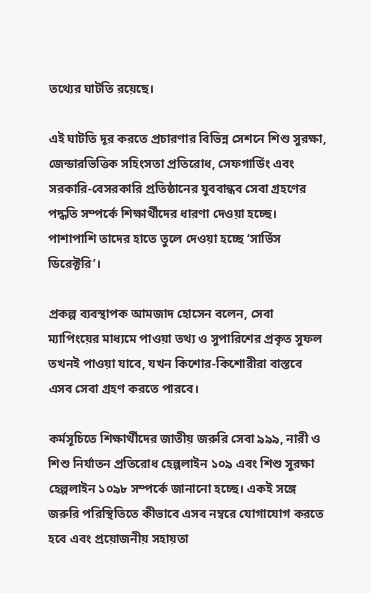তথ্যের ঘাটতি রয়েছে।

এই ঘাটতি দূর করতে প্রচারণার বিভিন্ন সেশনে শিশু সুরক্ষা, জেন্ডারভিত্তিক সহিংসতা প্রতিরোধ, সেফগার্ডিং এবং সরকারি-বেসরকারি প্রতিষ্ঠানের যুববান্ধব সেবা গ্রহণের পদ্ধতি সম্পর্কে শিক্ষার্থীদের ধারণা দেওয়া হচ্ছে। পাশাপাশি তাদের হাতে তুলে দেওয়া হচ্ছে ‘সার্ভিস ডিরেক্টরি’।

প্রকল্প ব্যবস্থাপক আমজাদ হোসেন বলেন, সেবা ম্যাপিংয়ের মাধ্যমে পাওয়া তথ্য ও সুপারিশের প্রকৃত সুফল তখনই পাওয়া যাবে, যখন কিশোর-কিশোরীরা বাস্তবে এসব সেবা গ্রহণ করতে পারবে।

কর্মসূচিতে শিক্ষার্থীদের জাতীয় জরুরি সেবা ৯৯৯, নারী ও শিশু নির্যাতন প্রতিরোধ হেল্পলাইন ১০৯ এবং শিশু সুরক্ষা হেল্পলাইন ১০৯৮ সম্পর্কে জানানো হচ্ছে। একই সঙ্গে জরুরি পরিস্থিতিতে কীভাবে এসব নম্বরে যোগাযোগ করতে হবে এবং প্রয়োজনীয় সহায়তা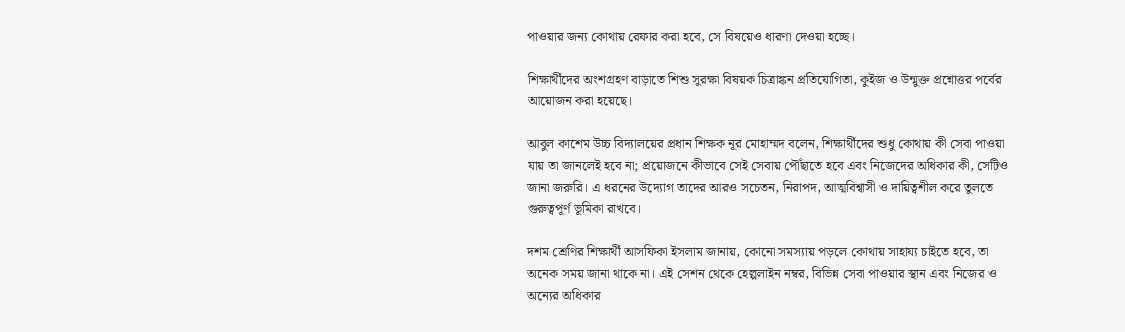পাওয়ার জন্য কোথায় রেফার করা হবে, সে বিষয়েও ধারণা দেওয়া হচ্ছে।

শিক্ষার্থীদের অংশগ্রহণ বাড়াতে শিশু সুরক্ষা বিষয়ক চিত্রাঙ্কন প্রতিযোগিতা, কুইজ ও উন্মুক্ত প্রশ্নোত্তর পর্বের আয়োজন করা হয়েছে।

আবুল কাশেম উচ্চ বিদ্যালয়ের প্রধান শিক্ষক নূর মোহাম্মদ বলেন, শিক্ষার্থীদের শুধু কোথায় কী সেবা পাওয়া যায় তা জানলেই হবে না; প্রয়োজনে কীভাবে সেই সেবায় পৌঁছাতে হবে এবং নিজেদের অধিকার কী, সেটিও জানা জরুরি। এ ধরনের উদ্যোগ তাদের আরও সচেতন, নিরাপদ, আত্মবিশ্বাসী ও দায়িত্বশীল করে তুলতে গুরুত্বপূর্ণ ভূমিকা রাখবে।

দশম শ্রেণির শিক্ষার্থী আসফিকা ইসলাম জানায়, কোনো সমস্যায় পড়লে কোথায় সাহায্য চাইতে হবে, তা অনেক সময় জানা থাকে না। এই সেশন থেকে হেল্পলাইন নম্বর, বিভিন্ন সেবা পাওয়ার স্থান এবং নিজের ও অন্যের অধিকার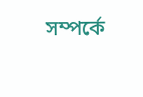সম্পর্কে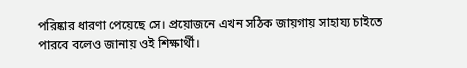পরিষ্কার ধারণা পেয়েছে সে। প্রয়োজনে এখন সঠিক জায়গায় সাহায্য চাইতে পারবে বলেও জানায় ওই শিক্ষার্থী।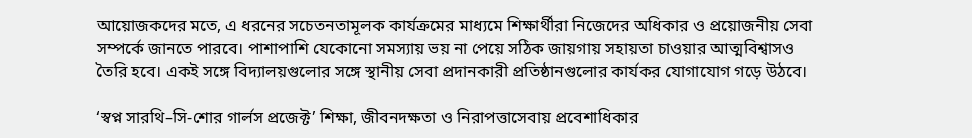আয়োজকদের মতে, এ ধরনের সচেতনতামূলক কার্যক্রমের মাধ্যমে শিক্ষার্থীরা নিজেদের অধিকার ও প্রয়োজনীয় সেবা সম্পর্কে জানতে পারবে। পাশাপাশি যেকোনো সমস্যায় ভয় না পেয়ে সঠিক জায়গায় সহায়তা চাওয়ার আত্মবিশ্বাসও তৈরি হবে। একই সঙ্গে বিদ্যালয়গুলোর সঙ্গে স্থানীয় সেবা প্রদানকারী প্রতিষ্ঠানগুলোর কার্যকর যোগাযোগ গড়ে উঠবে।

‘স্বপ্ন সারথি–সি-শোর গার্লস প্রজেক্ট’ শিক্ষা, জীবনদক্ষতা ও নিরাপত্তাসেবায় প্রবেশাধিকার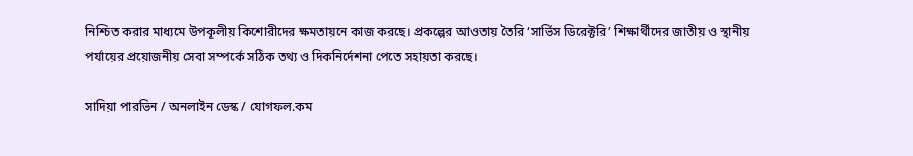নিশ্চিত করার মাধ্যমে উপকূলীয় কিশোরীদের ক্ষমতায়নে কাজ করছে। প্রকল্পের আওতায় তৈরি ‘সার্ভিস ডিরেক্টরি’ শিক্ষার্থীদের জাতীয় ও স্থানীয় পর্যায়ের প্রয়োজনীয় সেবা সম্পর্কে সঠিক তথ্য ও দিকনির্দেশনা পেতে সহায়তা করছে।

সাদিয়া পারভিন / অনলাইন ডেস্ক / যোগফল.কম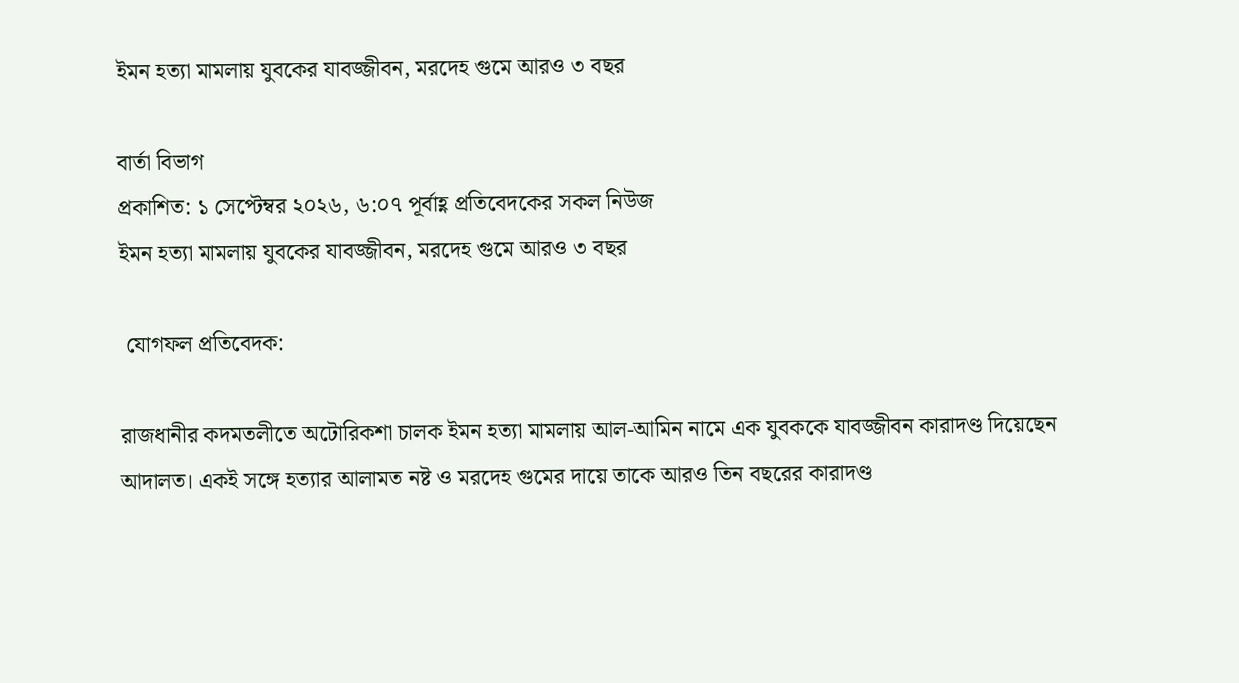ইমন হত্যা মামলায় যুবকের যাবজ্জীবন, মরদেহ গুমে আরও ৩ বছর

বার্তা বিভাগ
প্রকাশিত: ১ সেপ্টেম্বর ২০২৬, ৬:০৭ পূর্বাহ্ণ প্রতিবেদকের সকল নিউজ
ইমন হত্যা মামলায় যুবকের যাবজ্জীবন, মরদেহ গুমে আরও ৩ বছর

 যোগফল প্রতিবেদক:

রাজধানীর কদমতলীতে অটোরিকশা চালক ইমন হত্যা মামলায় আল-আমিন নামে এক যুবককে যাবজ্জীবন কারাদণ্ড দিয়েছেন আদালত। একই সঙ্গে হত্যার আলামত নষ্ট ও মরদেহ গুমের দায়ে তাকে আরও তিন বছরের কারাদণ্ড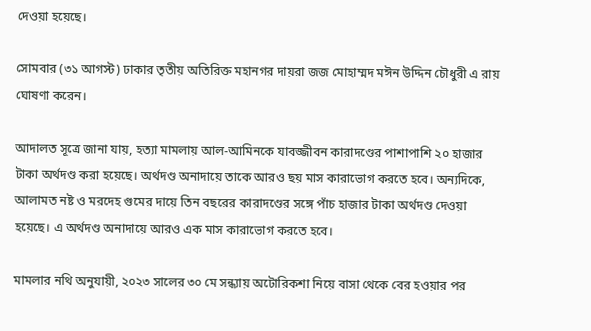দেওয়া হয়েছে।

সোমবার (৩১ আগস্ট) ঢাকার তৃতীয় অতিরিক্ত মহানগর দায়রা জজ মোহাম্মদ মঈন উদ্দিন চৌধুরী এ রায় ঘোষণা করেন।

আদালত সূত্রে জানা যায়, হত্যা মামলায় আল-আমিনকে যাবজ্জীবন কারাদণ্ডের পাশাপাশি ২০ হাজার টাকা অর্থদণ্ড করা হয়েছে। অর্থদণ্ড অনাদায়ে তাকে আরও ছয় মাস কারাভোগ করতে হবে। অন্যদিকে, আলামত নষ্ট ও মরদেহ গুমের দায়ে তিন বছরের কারাদণ্ডের সঙ্গে পাঁচ হাজার টাকা অর্থদণ্ড দেওয়া হয়েছে। এ অর্থদণ্ড অনাদায়ে আরও এক মাস কারাভোগ করতে হবে।

মামলার নথি অনুযায়ী, ২০২৩ সালের ৩০ মে সন্ধ্যায় অটোরিকশা নিয়ে বাসা থেকে বের হওয়ার পর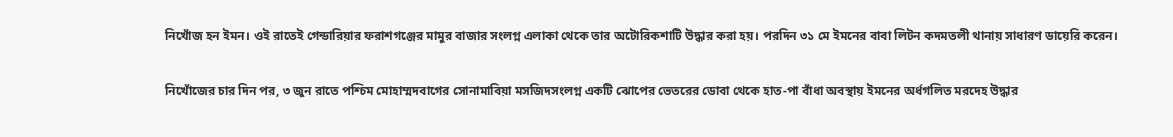নিখোঁজ হন ইমন। ওই রাতেই গেন্ডারিয়ার ফরাশগঞ্জের মামুর বাজার সংলগ্ন এলাকা থেকে তার অটোরিকশাটি উদ্ধার করা হয়। পরদিন ৩১ মে ইমনের বাবা লিটন কদমতলী থানায় সাধারণ ডায়েরি করেন।

নিখোঁজের চার দিন পর, ৩ জুন রাতে পশ্চিম মোহাম্মদবাগের সোনামাবিয়া মসজিদসংলগ্ন একটি ঝোপের ভেতরের ডোবা থেকে হাত-পা বাঁধা অবস্থায় ইমনের অর্ধগলিত মরদেহ উদ্ধার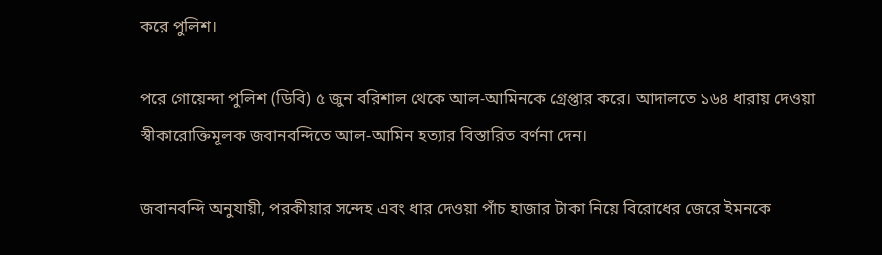করে পুলিশ।

পরে গোয়েন্দা পুলিশ (ডিবি) ৫ জুন বরিশাল থেকে আল-আমিনকে গ্রেপ্তার করে। আদালতে ১৬৪ ধারায় দেওয়া স্বীকারোক্তিমূলক জবানবন্দিতে আল-আমিন হত্যার বিস্তারিত বর্ণনা দেন।

জবানবন্দি অনুযায়ী, পরকীয়ার সন্দেহ এবং ধার দেওয়া পাঁচ হাজার টাকা নিয়ে বিরোধের জেরে ইমনকে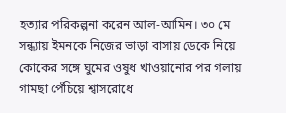হত্যার পরিকল্পনা করেন আল-আমিন। ৩০ মে সন্ধ্যায় ইমনকে নিজের ভাড়া বাসায় ডেকে নিয়ে কোকের সঙ্গে ঘুমের ওষুধ খাওয়ানোর পর গলায় গামছা পেঁচিয়ে শ্বাসরোধে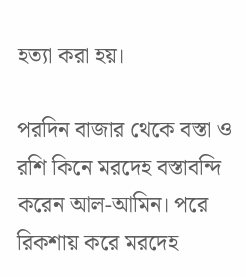হত্যা করা হয়।

পরদিন বাজার থেকে বস্তা ও রশি কিনে মরদেহ বস্তাবন্দি করেন আল-আমিন। পরে রিকশায় করে মরদেহ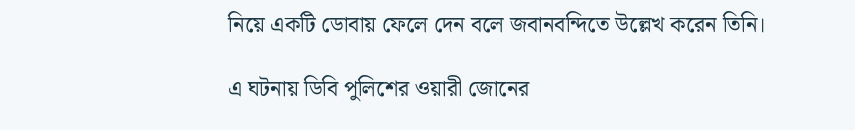নিয়ে একটি ডোবায় ফেলে দেন বলে জবানবন্দিতে উল্লেখ করেন তিনি।

এ ঘটনায় ডিবি পুলিশের ওয়ারী জোনের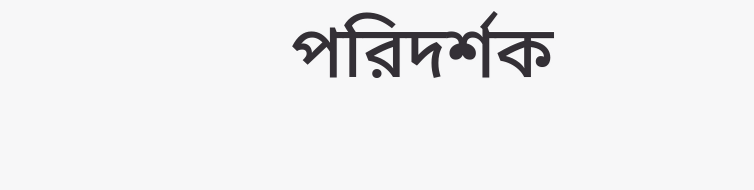পরিদর্শক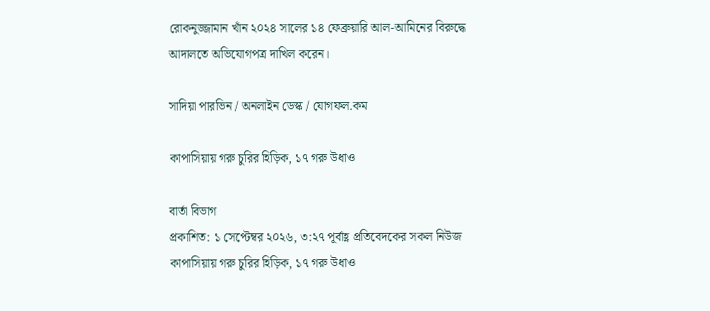রোকনুজ্জামান খাঁন ২০২৪ সালের ১৪ ফেব্রুয়ারি আল-আমিনের বিরুদ্ধে আদালতে অভিযোগপত্র দাখিল করেন।

সাদিয়া পারভিন / অনলাইন ডেস্ক / যোগফল.কম

কাপাসিয়ায় গরু চুরির হিড়িক, ১৭ গরু উধাও

বার্তা বিভাগ
প্রকাশিত: ১ সেপ্টেম্বর ২০২৬, ৩:২৭ পূর্বাহ্ণ প্রতিবেদকের সকল নিউজ
কাপাসিয়ায় গরু চুরির হিড়িক, ১৭ গরু উধাও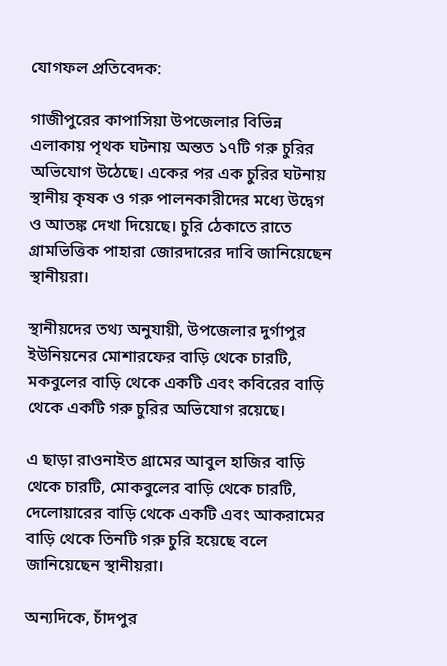যোগফল প্রতিবেদক:

গাজীপুরের কাপাসিয়া উপজেলার বিভিন্ন এলাকায় পৃথক ঘটনায় অন্তত ১৭টি গরু চুরির অভিযোগ উঠেছে। একের পর এক চুরির ঘটনায় স্থানীয় কৃষক ও গরু পালনকারীদের মধ্যে উদ্বেগ ও আতঙ্ক দেখা দিয়েছে। চুরি ঠেকাতে রাতে গ্রামভিত্তিক পাহারা জোরদারের দাবি জানিয়েছেন স্থানীয়রা।

স্থানীয়দের তথ্য অনুযায়ী, উপজেলার দুর্গাপুর ইউনিয়নের মোশারফের বাড়ি থেকে চারটি, মকবুলের বাড়ি থেকে একটি এবং কবিরের বাড়ি থেকে একটি গরু চুরির অভিযোগ রয়েছে।

এ ছাড়া রাওনাইত গ্রামের আবুল হাজির বাড়ি থেকে চারটি, মোকবুলের বাড়ি থেকে চারটি, দেলোয়ারের বাড়ি থেকে একটি এবং আকরামের বাড়ি থেকে তিনটি গরু চুরি হয়েছে বলে জানিয়েছেন স্থানীয়রা।

অন্যদিকে, চাঁদপুর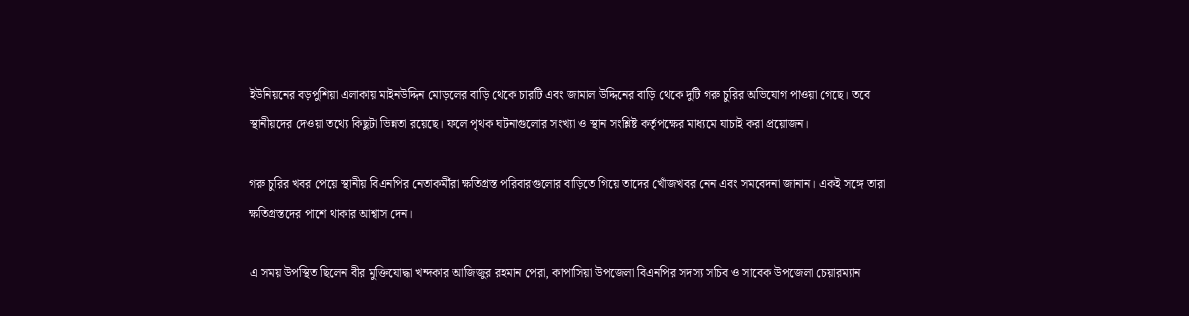ইউনিয়নের বড়পুশিয়া এলাকায় মাইনউদ্দিন মোড়লের বাড়ি থেকে চারটি এবং জামাল উদ্দিনের বাড়ি থেকে দুটি গরু চুরির অভিযোগ পাওয়া গেছে। তবে স্থানীয়দের দেওয়া তথ্যে কিছুটা ভিন্নতা রয়েছে। ফলে পৃথক ঘটনাগুলোর সংখ্যা ও স্থান সংশ্লিষ্ট কর্তৃপক্ষের মাধ্যমে যাচাই করা প্রয়োজন।

গরু চুরির খবর পেয়ে স্থানীয় বিএনপির নেতাকর্মীরা ক্ষতিগ্রস্ত পরিবারগুলোর বাড়িতে গিয়ে তাদের খোঁজখবর নেন এবং সমবেদনা জানান। একই সঙ্গে তারা ক্ষতিগ্রস্তদের পাশে থাকার আশ্বাস দেন।

এ সময় উপস্থিত ছিলেন বীর মুক্তিযোদ্ধা খন্দকার আজিজুর রহমান পেরা, কাপাসিয়া উপজেলা বিএনপির সদস্য সচিব ও সাবেক উপজেলা চেয়ারম্যান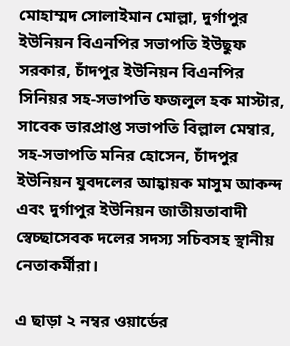মোহাম্মদ সোলাইমান মোল্লা, দুর্গাপুর ইউনিয়ন বিএনপির সভাপতি ইউছুফ সরকার, চাঁদপুর ইউনিয়ন বিএনপির সিনিয়র সহ-সভাপতি ফজলুল হক মাস্টার, সাবেক ভারপ্রাপ্ত সভাপতি বিল্লাল মেম্বার, সহ-সভাপতি মনির হোসেন, চাঁদপুর ইউনিয়ন যুবদলের আহ্বায়ক মাসুম আকন্দ এবং দুর্গাপুর ইউনিয়ন জাতীয়তাবাদী স্বেচ্ছাসেবক দলের সদস্য সচিবসহ স্থানীয় নেতাকর্মীরা।

এ ছাড়া ২ নম্বর ওয়ার্ডের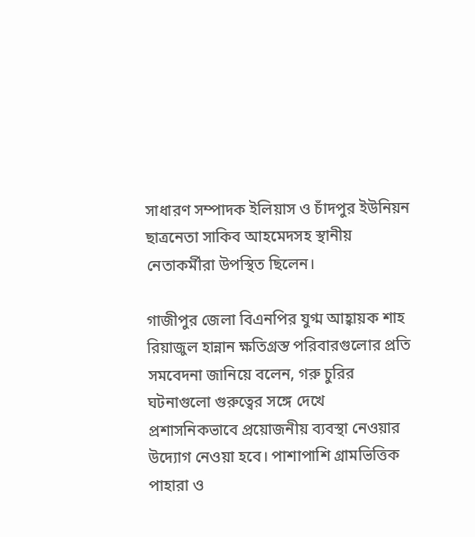সাধারণ সম্পাদক ইলিয়াস ও চাঁদপুর ইউনিয়ন ছাত্রনেতা সাকিব আহমেদসহ স্থানীয় নেতাকর্মীরা উপস্থিত ছিলেন।

গাজীপুর জেলা বিএনপির যুগ্ম আহ্বায়ক শাহ রিয়াজুল হান্নান ক্ষতিগ্রস্ত পরিবারগুলোর প্রতি সমবেদনা জানিয়ে বলেন, গরু চুরির ঘটনাগুলো গুরুত্বের সঙ্গে দেখে প্রশাসনিকভাবে প্রয়োজনীয় ব্যবস্থা নেওয়ার উদ্যোগ নেওয়া হবে। পাশাপাশি গ্রামভিত্তিক পাহারা ও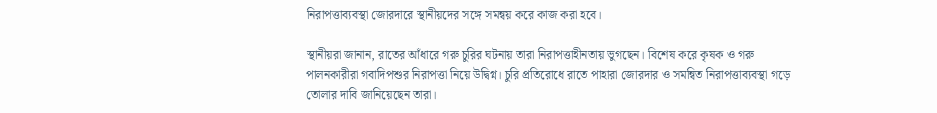নিরাপত্তাব্যবস্থা জোরদারে স্থানীয়দের সঙ্গে সমন্বয় করে কাজ করা হবে।

স্থানীয়রা জানান, রাতের আঁধারে গরু চুরির ঘটনায় তারা নিরাপত্তাহীনতায় ভুগছেন। বিশেষ করে কৃষক ও গরু পালনকারীরা গবাদিপশুর নিরাপত্তা নিয়ে উদ্বিগ্ন। চুরি প্রতিরোধে রাতে পাহারা জোরদার ও সমন্বিত নিরাপত্তাব্যবস্থা গড়ে তোলার দাবি জানিয়েছেন তারা।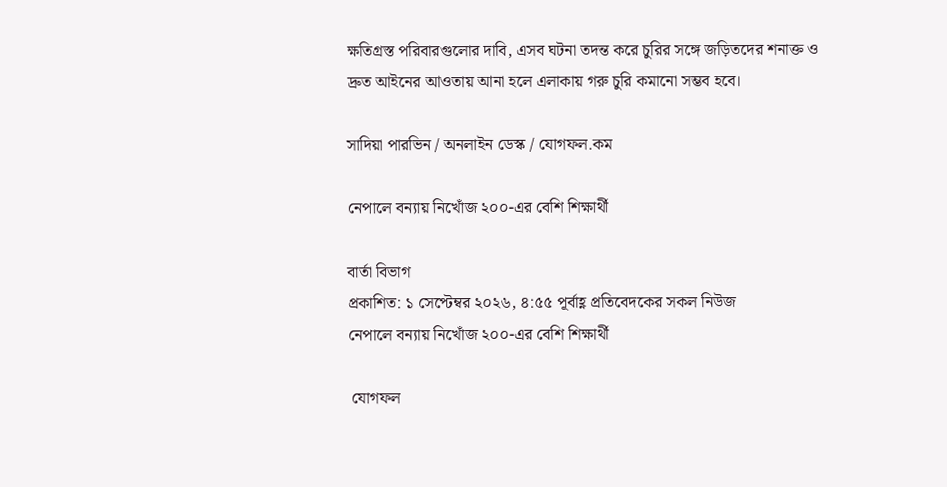ক্ষতিগ্রস্ত পরিবারগুলোর দাবি, এসব ঘটনা তদন্ত করে চুরির সঙ্গে জড়িতদের শনাক্ত ও দ্রুত আইনের আওতায় আনা হলে এলাকায় গরু চুরি কমানো সম্ভব হবে।

সাদিয়া পারভিন / অনলাইন ডেস্ক / যোগফল.কম

নেপালে বন্যায় নিখোঁজ ২০০-এর বেশি শিক্ষার্থী

বার্তা বিভাগ
প্রকাশিত: ১ সেপ্টেম্বর ২০২৬, ৪:৫৫ পূর্বাহ্ণ প্রতিবেদকের সকল নিউজ
নেপালে বন্যায় নিখোঁজ ২০০-এর বেশি শিক্ষার্থী

 যোগফল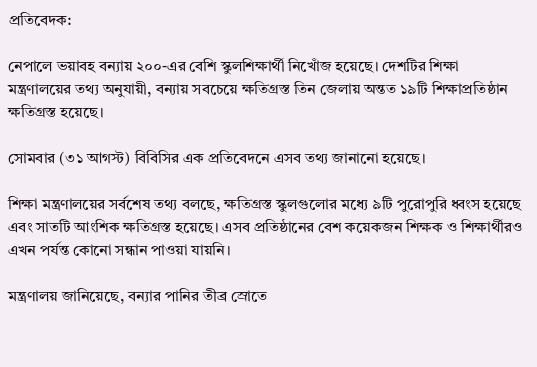প্রতিবেদক:

নেপালে ভয়াবহ বন্যায় ২০০-এর বেশি স্কুলশিক্ষার্থী নিখোঁজ হয়েছে। দেশটির শিক্ষা মন্ত্রণালয়ের তথ্য অনুযায়ী, বন্যায় সবচেয়ে ক্ষতিগ্রস্ত তিন জেলায় অন্তত ১৯টি শিক্ষাপ্রতিষ্ঠান ক্ষতিগ্রস্ত হয়েছে।

সোমবার (৩১ আগস্ট) বিবিসির এক প্রতিবেদনে এসব তথ্য জানানো হয়েছে।

শিক্ষা মন্ত্রণালয়ের সর্বশেষ তথ্য বলছে, ক্ষতিগ্রস্ত স্কুলগুলোর মধ্যে ৯টি পুরোপুরি ধ্বংস হয়েছে এবং সাতটি আংশিক ক্ষতিগ্রস্ত হয়েছে। এসব প্রতিষ্ঠানের বেশ কয়েকজন শিক্ষক ও শিক্ষার্থীরও এখন পর্যন্ত কোনো সন্ধান পাওয়া যায়নি।

মন্ত্রণালয় জানিয়েছে, বন্যার পানির তীব্র স্রোতে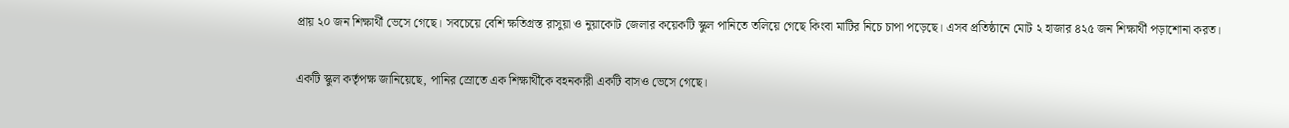প্রায় ২০ জন শিক্ষার্থী ভেসে গেছে। সবচেয়ে বেশি ক্ষতিগ্রস্ত রাসুয়া ও নুয়াকোট জেলার কয়েকটি স্কুল পানিতে তলিয়ে গেছে কিংবা মাটির নিচে চাপা পড়েছে। এসব প্রতিষ্ঠানে মোট ২ হাজার ৪২৫ জন শিক্ষার্থী পড়াশোনা করত।

একটি স্কুল কর্তৃপক্ষ জানিয়েছে, পানির স্রোতে এক শিক্ষার্থীকে বহনকারী একটি বাসও ভেসে গেছে।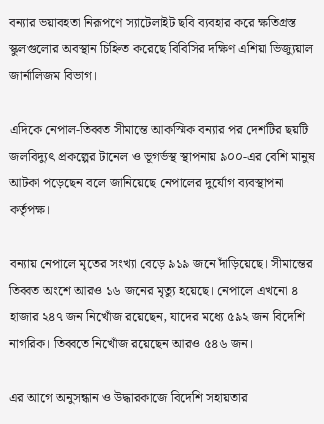বন্যার ভয়াবহতা নিরূপণে স্যাটেলাইট ছবি ব্যবহার করে ক্ষতিগ্রস্ত স্কুলগুলোর অবস্থান চিহ্নিত করেছে বিবিসির দক্ষিণ এশিয়া ভিজ্যুয়াল জার্নালিজম বিভাগ।

এদিকে নেপাল-তিব্বত সীমান্তে আকস্মিক বন্যার পর দেশটির ছয়টি জলবিদ্যুৎ প্রকল্পের টানেল ও ভূগর্ভস্থ স্থাপনায় ৯০০-এর বেশি মানুষ আটকা পড়েছেন বলে জানিয়েছে নেপালের দুর্যোগ ব্যবস্থাপনা কর্তৃপক্ষ।

বন্যায় নেপালে মৃতের সংখ্যা বেড়ে ৯১৯ জনে দাঁড়িয়েছে। সীমান্তের তিব্বত অংশে আরও ১৬ জনের মৃত্যু হয়েছে। নেপালে এখনো ৪ হাজার ২৪৭ জন নিখোঁজ রয়েছেন, যাদের মধ্যে ৫৯২ জন বিদেশি নাগরিক। তিব্বতে নিখোঁজ রয়েছেন আরও ৫৪৬ জন।

এর আগে অনুসন্ধান ও উদ্ধারকাজে বিদেশি সহায়তার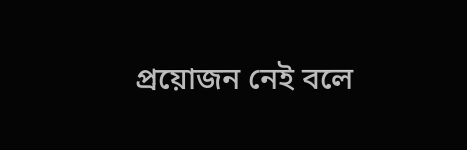প্রয়োজন নেই বলে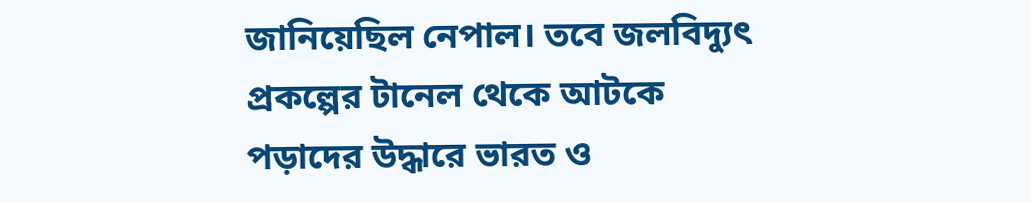জানিয়েছিল নেপাল। তবে জলবিদ্যুৎ প্রকল্পের টানেল থেকে আটকে পড়াদের উদ্ধারে ভারত ও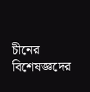চীনের বিশেষজ্ঞদের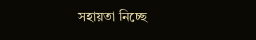সহায়তা নিচ্ছে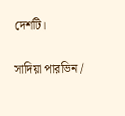দেশটি।

সাদিয়া পারভিন /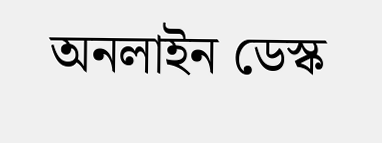অনলাইন ডেস্ক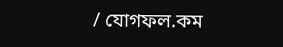/ যোগফল.কম